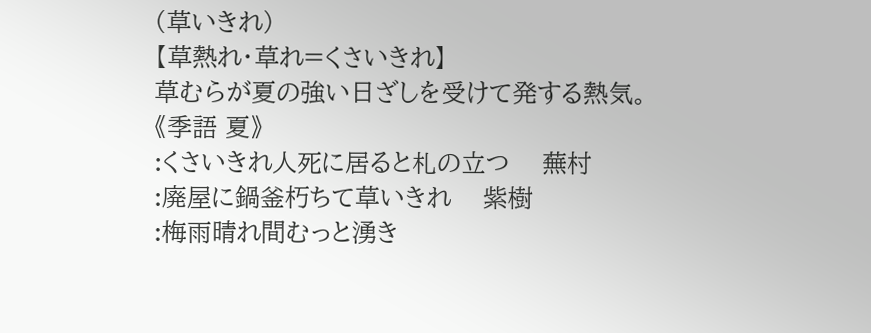(草いきれ)
【草熱れ・草れ=くさいきれ】
草むらが夏の強い日ざしを受けて発する熱気。《季語 夏》
:くさいきれ人死に居ると札の立つ    蕪村
:廃屋に鍋釜朽ちて草いきれ    紫樹
:梅雨晴れ間むっと湧き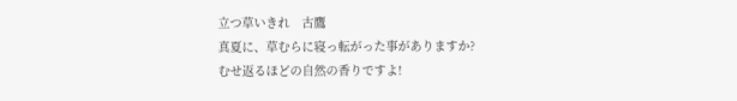立つ草いきれ    古鷹
真夏に、草むらに寝っ転がった事がありますか?
むせ返るほどの自然の香りですよ!